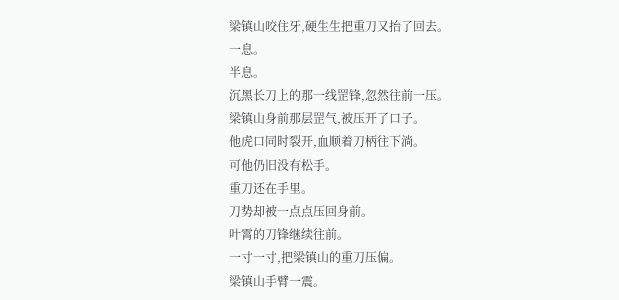梁镇山咬住牙,硬生生把重刀又抬了回去。
一息。
半息。
沉黑长刀上的那一线罡锋,忽然往前一压。
梁镇山身前那层罡气,被压开了口子。
他虎口同时裂开,血顺着刀柄往下淌。
可他仍旧没有松手。
重刀还在手里。
刀势却被一点点压回身前。
叶霄的刀锋继续往前。
一寸一寸,把梁镇山的重刀压偏。
梁镇山手臂一震。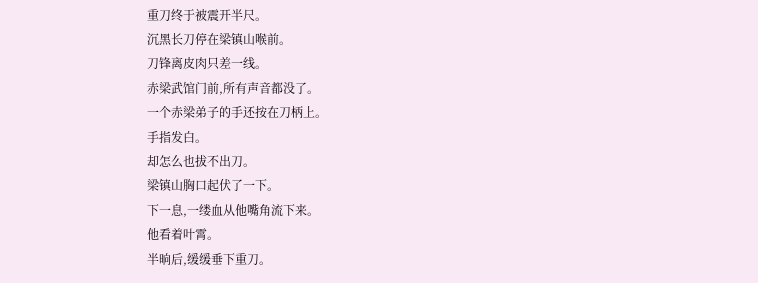重刀终于被震开半尺。
沉黑长刀停在梁镇山喉前。
刀锋离皮肉只差一线。
赤梁武馆门前,所有声音都没了。
一个赤梁弟子的手还按在刀柄上。
手指发白。
却怎么也拔不出刀。
梁镇山胸口起伏了一下。
下一息,一缕血从他嘴角流下来。
他看着叶霄。
半晌后,缓缓垂下重刀。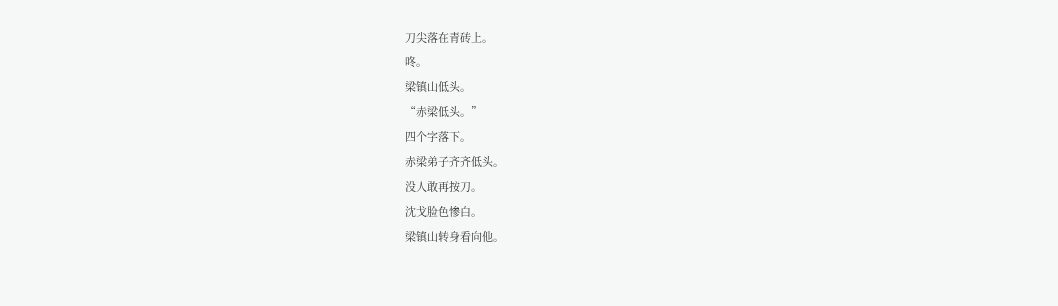刀尖落在青砖上。
咚。
梁镇山低头。
“赤梁低头。”
四个字落下。
赤梁弟子齐齐低头。
没人敢再按刀。
沈戈脸色惨白。
梁镇山转身看向他。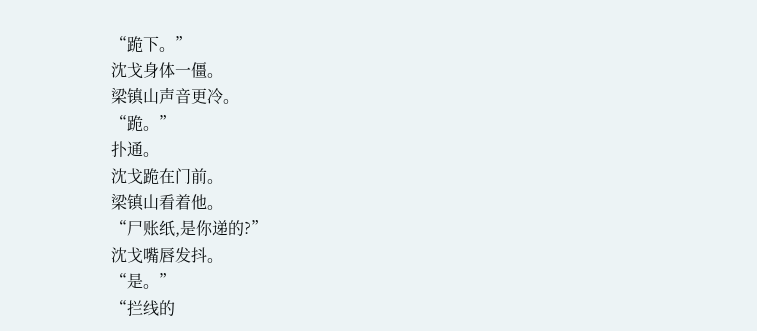“跪下。”
沈戈身体一僵。
梁镇山声音更冷。
“跪。”
扑通。
沈戈跪在门前。
梁镇山看着他。
“尸账纸,是你递的?”
沈戈嘴唇发抖。
“是。”
“拦线的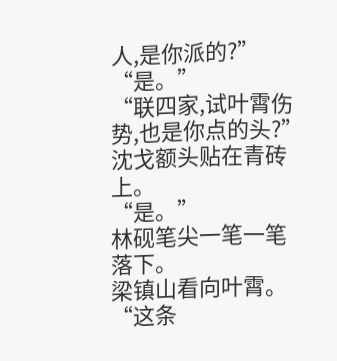人,是你派的?”
“是。”
“联四家,试叶霄伤势,也是你点的头?”
沈戈额头贴在青砖上。
“是。”
林砚笔尖一笔一笔落下。
梁镇山看向叶霄。
“这条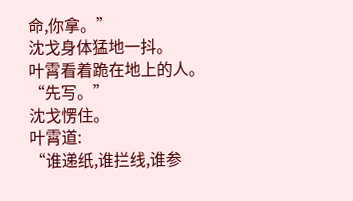命,你拿。”
沈戈身体猛地一抖。
叶霄看着跪在地上的人。
“先写。”
沈戈愣住。
叶霄道:
“谁递纸,谁拦线,谁参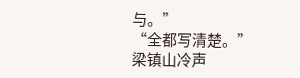与。”
“全都写清楚。”
梁镇山冷声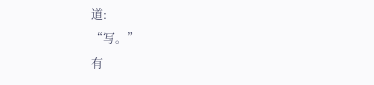道:
“写。”
有